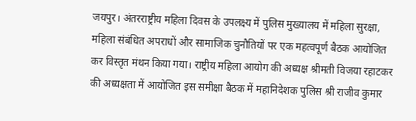जयपुर। अंतरराष्ट्रीय महिला दिवस के उपलक्ष्य में पुलिस मुख्यालय में महिला सुरक्षा, महिला संबंधित अपराधों और सामाजिक चुनौतियों पर एक महत्वपूर्ण बैठक आयोजित कर विस्तृत मंथन किया गया। राष्ट्रीय महिला आयोग की अध्यक्ष श्रीमती विजया रहाटकर की अध्यक्षता में आयोजित इस समीक्षा बैठक में महानिदेशक पुलिस श्री राजीव कुमार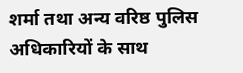शर्मा तथा अन्य वरिष्ठ पुलिस अधिकारियों के साथ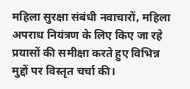महिला सुरक्षा संबंधी नवाचारों, महिला अपराध नियंत्रण के लिए किए जा रहे प्रयासों की समीक्षा करते हुए विभिन्न मुद्दों पर विस्तृत चर्चा की।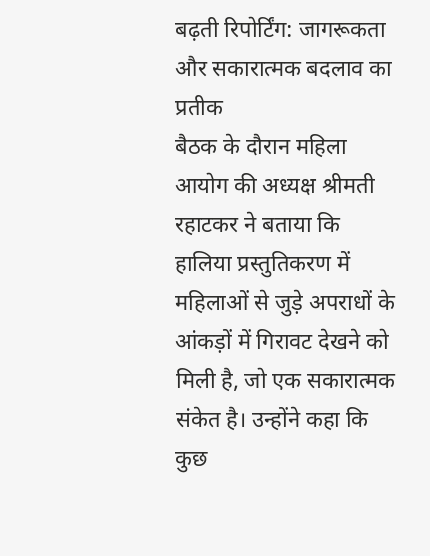बढ़ती रिपोर्टिंग: जागरूकता और सकारात्मक बदलाव का प्रतीक
बैठक के दौरान महिला आयोग की अध्यक्ष श्रीमती रहाटकर ने बताया कि हालिया प्रस्तुतिकरण में महिलाओं से जुड़े अपराधों के आंकड़ों में गिरावट देखने को मिली है, जो एक सकारात्मक संकेत है। उन्होंने कहा कि कुछ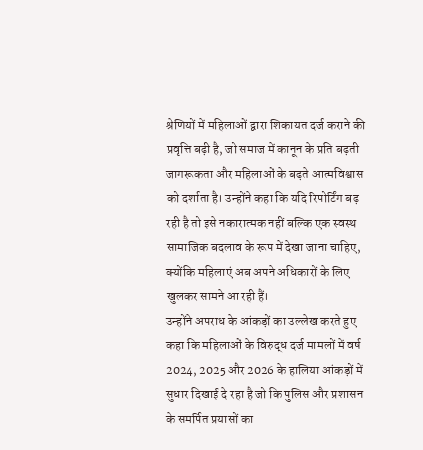श्रेणियों में महिलाओं द्वारा शिकायत दर्ज कराने की प्रवृत्ति बढ़ी है, जो समाज में कानून के प्रति बढ़ती जागरूकता और महिलाओं के बढ़ते आत्मविश्वास को दर्शाता है। उन्होंने कहा कि यदि रिपोर्टिंग बढ़ रही है तो इसे नकारात्मक नहीं बल्कि एक स्वस्थ सामाजिक बदलाव के रूप में देखा जाना चाहिए, क्योंकि महिलाएं अब अपने अधिकारों के लिए खुलकर सामने आ रही हैं।
उन्होंने अपराध के आंकड़ों का उल्लेख करते हुए कहा कि महिलाओं के विरुद्ध दर्ज मामलों में वर्ष 2024, 2025 और 2026 के हालिया आंकड़ों में सुधार दिखाई दे रहा है जो कि पुलिस और प्रशासन के समर्पित प्रयासों का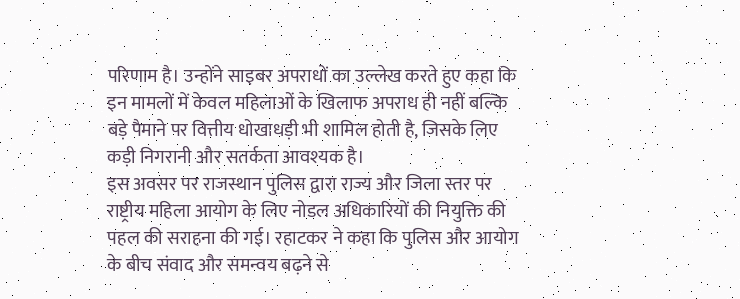परिणाम है। उन्होंने साइबर अपराधों का उल्लेख करते हुए कहा कि इन मामलों में केवल महिलाओं के खिलाफ अपराध ही नहीं बल्कि बड़े पैमाने पर वित्तीय धोखाधड़ी भी शामिल होती है, जिसके लिए कड़ी निगरानी और सतर्कता आवश्यक है।
इस अवसर पर राजस्थान पुलिस द्वारा राज्य और जिला स्तर पर राष्ट्रीय महिला आयोग के लिए नोडल अधिकारियों की नियुक्ति की पहल की सराहना की गई। रहाटकर ने कहा कि पुलिस और आयोग के बीच संवाद और समन्वय बढ़ने से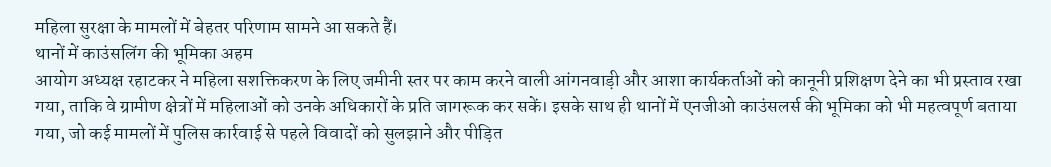महिला सुरक्षा के मामलों में बेहतर परिणाम सामने आ सकते हैं।
थानों में काउंसलिंग की भूमिका अहम
आयोग अध्यक्ष रहाटकर ने महिला सशक्तिकरण के लिए जमीनी स्तर पर काम करने वाली आंगनवाड़ी और आशा कार्यकर्ताओं को कानूनी प्रशिक्षण देने का भी प्रस्ताव रखा गया, ताकि वे ग्रामीण क्षेत्रों में महिलाओं को उनके अधिकारों के प्रति जागरूक कर सकें। इसके साथ ही थानों में एनजीओ काउंसलर्स की भूमिका को भी महत्वपूर्ण बताया गया, जो कई मामलों में पुलिस कार्रवाई से पहले विवादों को सुलझाने और पीड़ित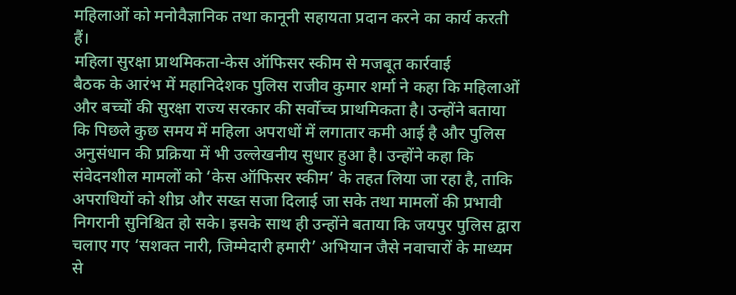महिलाओं को मनोवैज्ञानिक तथा कानूनी सहायता प्रदान करने का कार्य करती हैं।
महिला सुरक्षा प्राथमिकता-केस ऑफिसर स्कीम से मजबूत कार्रवाई
बैठक के आरंभ में महानिदेशक पुलिस राजीव कुमार शर्मा ने कहा कि महिलाओं और बच्चों की सुरक्षा राज्य सरकार की सर्वोच्च प्राथमिकता है। उन्होंने बताया कि पिछले कुछ समय में महिला अपराधों में लगातार कमी आई है और पुलिस अनुसंधान की प्रक्रिया में भी उल्लेखनीय सुधार हुआ है। उन्होंने कहा कि संवेदनशील मामलों को ‘केस ऑफिसर स्कीम’ के तहत लिया जा रहा है, ताकि अपराधियों को शीघ्र और सख्त सजा दिलाई जा सके तथा मामलों की प्रभावी निगरानी सुनिश्चित हो सके। इसके साथ ही उन्होंने बताया कि जयपुर पुलिस द्वारा चलाए गए ‘सशक्त नारी, जिम्मेदारी हमारी’ अभियान जैसे नवाचारों के माध्यम से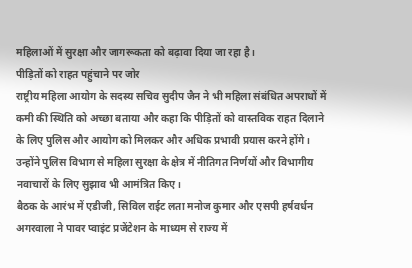महिलाओं में सुरक्षा और जागरूकता को बढ़ावा दिया जा रहा है।
पीड़ितों को राहत पहुंचाने पर जोर
राष्ट्रीय महिला आयोग के सदस्य सचिव सुदीप जैन ने भी महिला संबंधित अपराधों में कमी की स्थिति को अच्छा बताया और कहा कि पीड़ितों को वास्तविक राहत दिलाने के लिए पुलिस और आयोग को मिलकर और अधिक प्रभावी प्रयास करने होंगे। उन्होंने पुलिस विभाग से महिला सुरक्षा के क्षेत्र में नीतिगत निर्णयों और विभागीय नवाचारों के लिए सुझाव भी आमंत्रित किए।
बैठक के आरंभ में एडीजी, सिविल राईट लता मनोज कुमार और एसपी हर्षवर्धन अगरवाला ने पावर प्वाइंट प्रजेंटेशन के माध्यम से राज्य में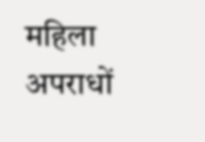महिला अपराधों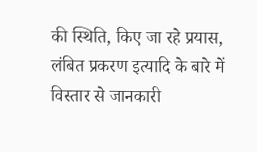की स्थिति, किए जा रहे प्रयास, लंबित प्रकरण इत्यादि के बारे में विस्तार से जानकारी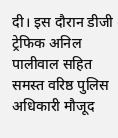दी। इस दौरान डीजी ट्रेफिक अनिल पालीवाल सहित समस्त वरिष्ठ पुलिस अधिकारी मौजूद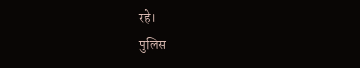रहे।
पुलिस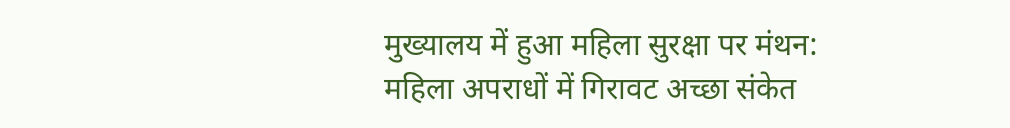मुख्यालय में हुआ महिला सुरक्षा पर मंथन: महिला अपराधों में गिरावट अच्छा संकेत